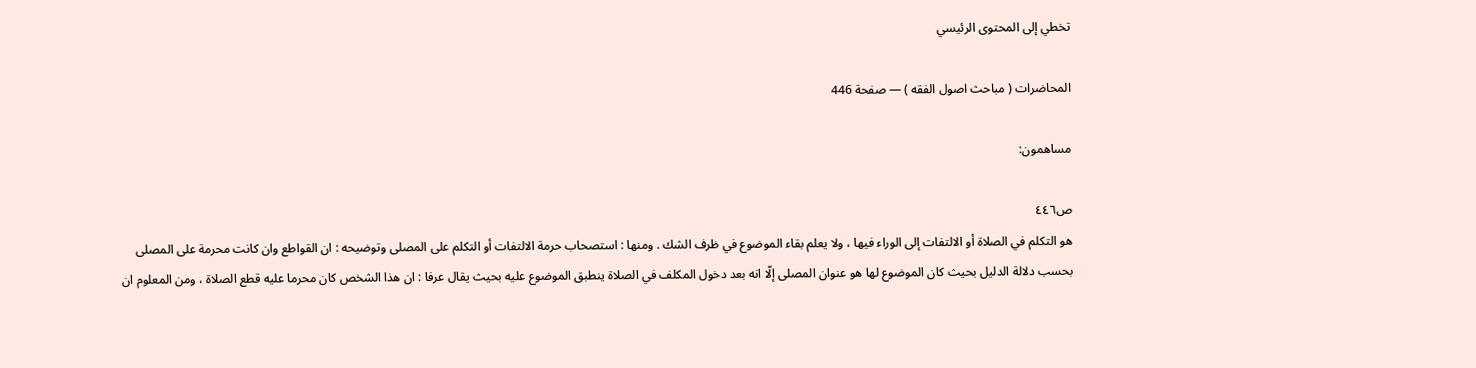تخطي إلى المحتوى الرئيسي

المحاضرات ( مباحث اصول الفقه ) — صفحة 446

مساهمون:

ص٤٤٦
هو التكلم في الصلاة أو الالتفات إلى الوراء فيها ، ولا يعلم بقاء الموضوع في ظرف الشك . ومنها : استصحاب حرمة الالتفات أو التكلم على المصلى وتوضيحه : ان القواطع وان كانت محرمة على المصلى بحسب دلالة الدليل بحيث كان الموضوع لها هو عنوان المصلى إلّا انه بعد دخول المكلف في الصلاة ينطبق الموضوع عليه بحيث يقال عرفا : ان هذا الشخص كان محرما عليه قطع الصلاة ، ومن المعلوم ان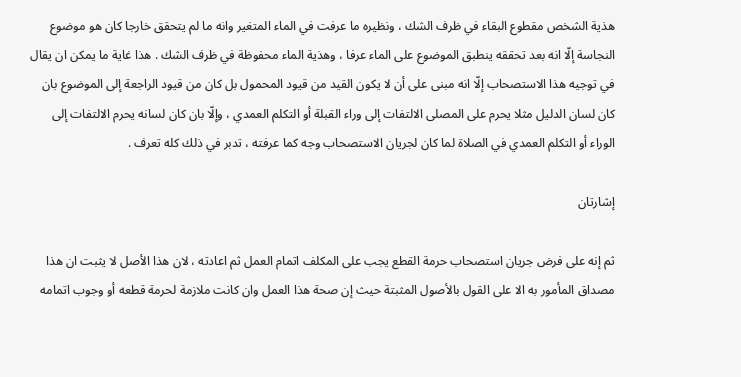هذية الشخص مقطوع البقاء في ظرف الشك ، ونظيره ما عرفت في الماء المتغير وانه ما لم يتحقق خارجا كان هو موضوع النجاسة إلّا انه بعد تحققه ينطبق الموضوع على الماء عرفا ، وهذية الماء محفوظة في ظرف الشك . هذا غاية ما يمكن ان يقال في توجيه هذا الاستصحاب إلّا انه مبنى على أن لا يكون القيد من قيود المحمول بل كان من قيود الراجعة إلى الموضوع بان كان لسان الدليل مثلا يحرم على المصلى الالتفات إلى وراء القبلة أو التكلم العمدي ، وإلّا بان كان لسانه يحرم الالتفات إلى الوراء أو التكلم العمدي في الصلاة لما كان لجريان الاستصحاب وجه كما عرفته ، تدبر في ذلك كله تعرف .

إشارتان

ثم إنه على فرض جريان استصحاب حرمة القطع يجب على المكلف اتمام العمل ثم اعادته ، لان هذا الأصل لا يثبت ان هذا مصداق المأمور به الا على القول بالأصول المثبتة حيث إن صحة هذا العمل وان كانت ملازمة لحرمة قطعه أو وجوب اتمامه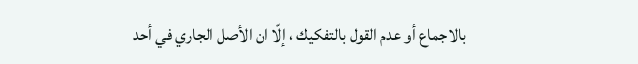بالاجماع أو عدم القول بالتفكيك ، إلّا ان الأصل الجاري في أحد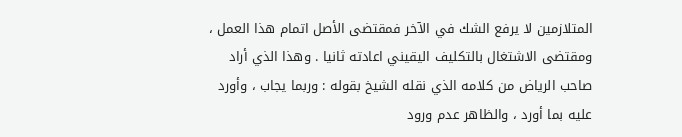المتلازمين لا يرفع الشك في الآخر فمقتضى الأصل اتمام هذا العمل ، ومقتضى الاشتغال بالتكليف اليقيني اعادته ثانيا . وهذا الذي أراد صاحب الرياض من كلامه الذي نقله الشيخ بقوله : وربما يجاب ، وأورد عليه بما أورد ، والظاهر عدم ورود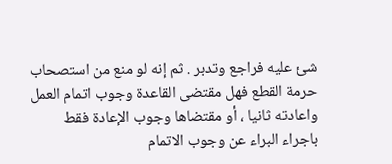شئ عليه فراجع وتدبر . ثم إنه لو منع من استصحاب حرمة القطع فهل مقتضى القاعدة وجوب اتمام العمل واعادته ثانيا ، أو مقتضاها وجوب الإعادة فقط باجراء البراء عن وجوب الاتمام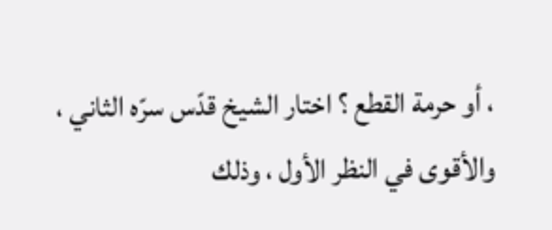، أو حرمة القطع ؟ اختار الشيخ قدّس سرّه الثاني ، والأقوى في النظر الأول ، وذلك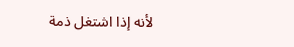لأنه إذا اشتغل ذمة